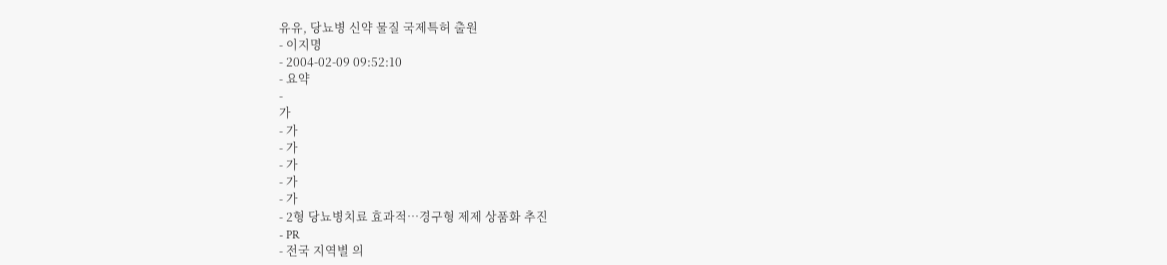유유, 당뇨병 신약 물질 국제특허 출원
- 이지명
- 2004-02-09 09:52:10
- 요약
-
가
- 가
- 가
- 가
- 가
- 가
- 2형 당뇨병치료 효과적…경구형 제제 상품화 추진
- PR
- 전국 지역별 의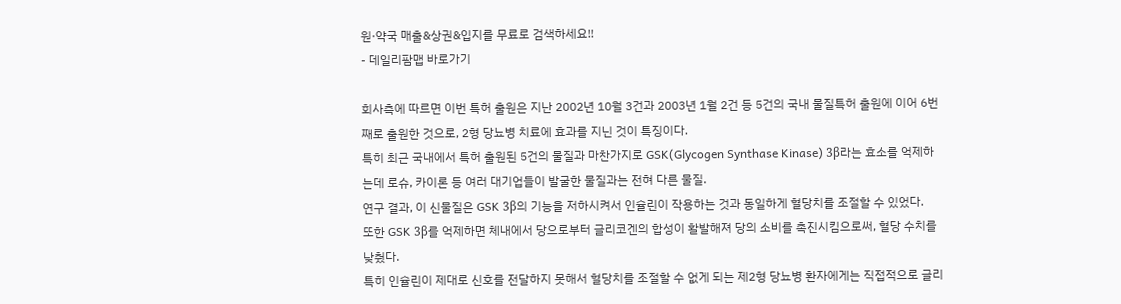원·약국 매출&상권&입지를 무료로 검색하세요!!
- 데일리팜맵 바로가기

회사측에 따르면 이번 특허 출원은 지난 2002년 10월 3건과 2003년 1월 2건 등 5건의 국내 물질특허 출원에 이어 6번째로 출원한 것으로, 2형 당뇨병 치료에 효과를 지닌 것이 특징이다.
특히 최근 국내에서 특허 출원된 5건의 물질과 마찬가지로 GSK(Glycogen Synthase Kinase) 3β라는 효소를 억제하는데 로슈, 카이론 등 여러 대기업들이 발굴한 물질과는 전혀 다른 물질.
연구 결과, 이 신물질은 GSK 3β의 기능을 저하시켜서 인슐린이 작용하는 것과 동일하게 혈당치를 조절할 수 있었다.
또한 GSK 3β를 억제하면 체내에서 당으로부터 글리코겐의 합성이 활발해져 당의 소비를 촉진시킴으로써, 혈당 수치를 낮췄다.
특히 인슐린이 제대로 신호를 전달하지 못해서 혈당치를 조절할 수 없게 되는 제2형 당뇨병 환자에게는 직접적으로 글리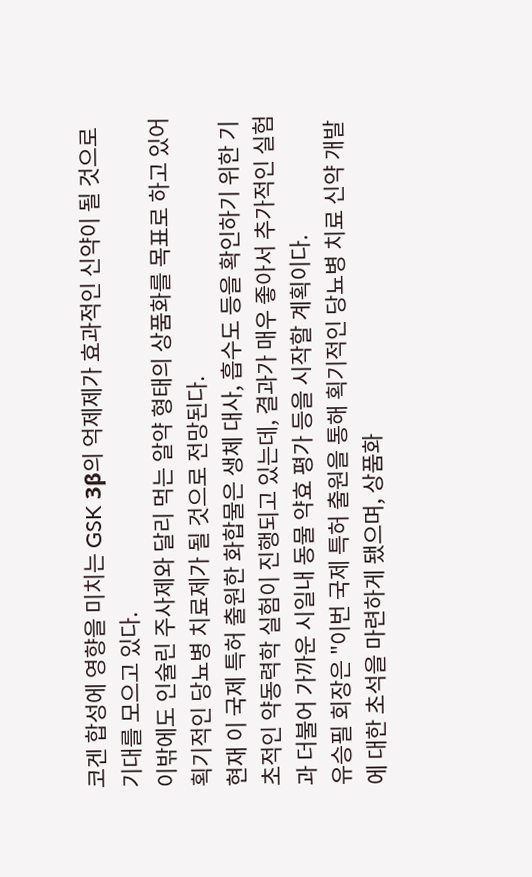코겐 합성에 영향을 미치는 GSK 3β의 억제제가 효과적인 신약이 될 것으로 기대를 모으고 있다.
이밖에도 인슐린 주사제와 달리 먹는 알약 형태의 상품화를 목표로 하고 있어 획기적인 당뇨병 치료제가 될 것으로 전망된다.
현재 이 국제 특허 출원한 화합물은 생체 대사, 흡수도 등을 확인하기 위한 기초적인 약동력학 실험이 진행되고 있는데, 결과가 매우 좋아서 추가적인 실험과 더불어 가까운 시일내 동물 약효 평가 등을 시작할 계획이다.
유승필 회장은 "이번 국제 특허 출원을 통해 획기적인 당뇨병 치료 신약 개발에 대한 초석을 마련하게 됐으며, 상품화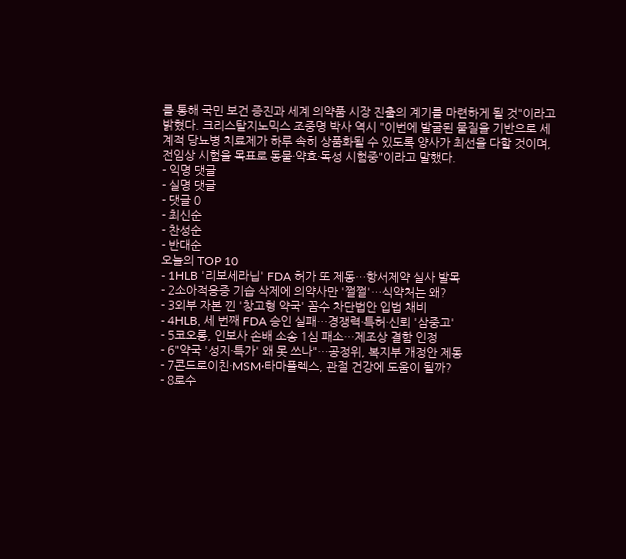를 통해 국민 보건 증진과 세계 의약품 시장 진출의 계기를 마련하게 될 것"이라고 밝혔다. 크리스탈지노믹스 조중명 박사 역시 "이번에 발굴된 물질을 기반으로 세계적 당뇨병 치료제가 하루 속히 상품화될 수 있도록 양사가 최선을 다할 것이며, 전임상 시험을 목표로 동물·약효·독성 시험중"이라고 말했다.
- 익명 댓글
- 실명 댓글
- 댓글 0
- 최신순
- 찬성순
- 반대순
오늘의 TOP 10
- 1HLB '리보세라닙' FDA 허가 또 제동…항서제약 실사 발목
- 2소아적응증 기습 삭제에 의약사만 '쩔쩔'…식약처는 왜?
- 3외부 자본 낀 '창고형 약국' 꼼수 차단법안 입법 채비
- 4HLB, 세 번째 FDA 승인 실패…경쟁력·특허·신뢰 '삼중고'
- 5코오롱, 인보사 손배 소송 1심 패소…제조상 결함 인정
- 6"약국 '성지·특가' 왜 못 쓰나"…공정위, 복지부 개정안 제동
- 7콘드로이친·MSM·타마플렉스, 관절 건강에 도움이 될까?
- 8로수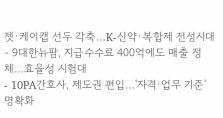젯·케이캡 선두 각축…K-신약·복합제 전성시대
- 9대한뉴팜, 지급수수료 400억에도 매출 정체…효율성 시험대
- 10PA간호사, 제도권 편입…'자격·업무 기준' 명확화